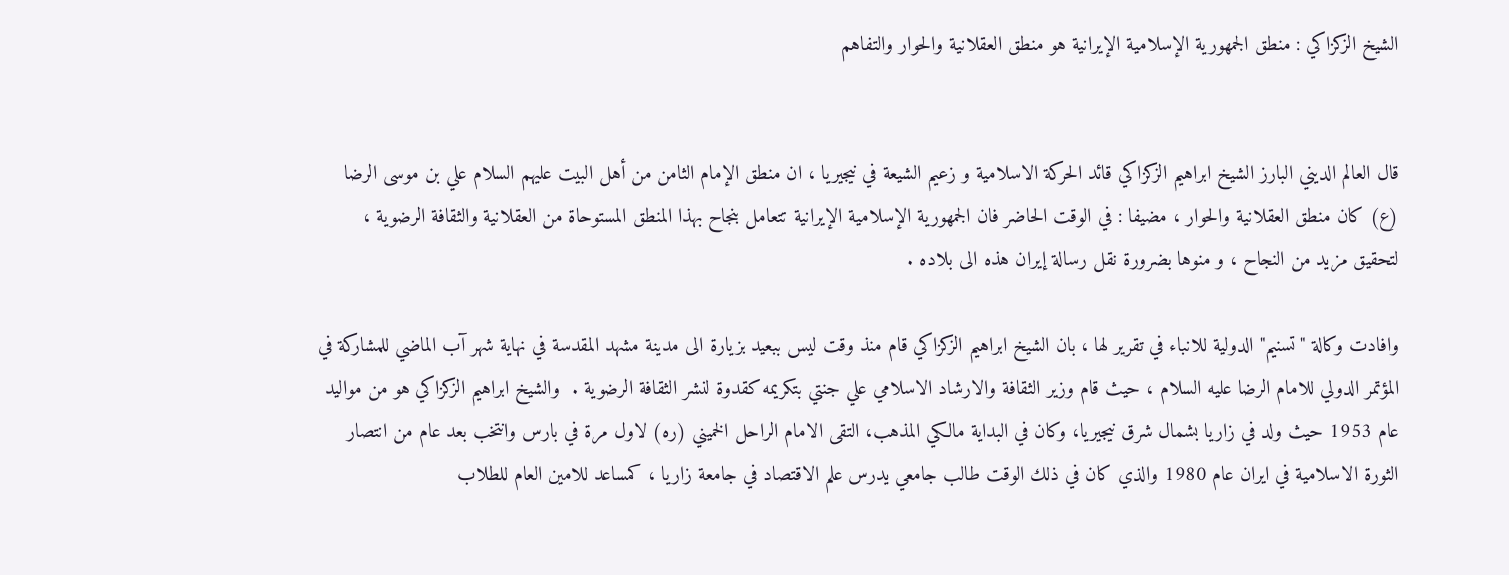الشيخ الزكزاكي : منطق الجمهورية الإسلامية الإيرانية هو منطق العقلانية والحوار والتفاهم


قال العالم الديني البارز الشيخ ابراهيم الزكزاكي قائد الحركة الاسلامية و زعيم الشيعة في نيجيريا ، ان منطق الإمام الثامن من أهل البيت عليهم السلام علي بن موسى الرضا (ع) كان منطق العقلانية والحوار ، مضيفا : في الوقت الحاضر فان الجمهورية الإسلامية الإيرانية تتعامل بنجاح بهذا المنطق المستوحاة من العقلانية والثقافة الرضوية ، لتحقيق مزيد من النجاح ، و منوها بضرورة نقل رسالة إيران هذه الى بلاده .

وافادت وكالة "تسنيم" الدولية للانباء في تقرير لها ، بان الشيخ ابراهيم الزكزاكي قام منذ وقت ليس ببعيد بزيارة الى مدينة مشهد المقدسة في نهاية شهر آب الماضي للمشاركة في المؤتمر الدولي للامام الرضا عليه السلام ، حيث قام وزير الثقافة والارشاد الاسلامي علي جنتي بتكريمه كقدوة لنشر الثقافة الرضوية .  والشيخ ابراهيم الزكزاكي هو من مواليد عام 1953 حيث ولد في زاريا بشمال شرق نيجيريا، وكان في البداية مالكي المذهب، التقى الامام الراحل الخميني (ره) لاول مرة في بارس وانتخب بعد عام من انتصار الثورة الاسلامية في ايران عام 1980 والذي كان في ذلك الوقت طالب جامعي يدرس علم الاقتصاد في جامعة زاريا ، كمساعد للامين العام للطلاب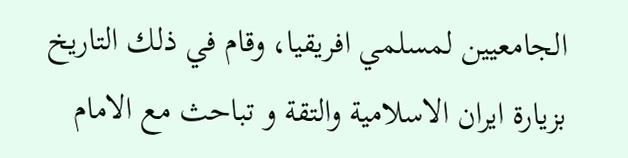الجامعيين لمسلمي افريقيا، وقام في ذلك التاريخ بزيارة ايران الاسلامية والتقة و تباحث مع الامام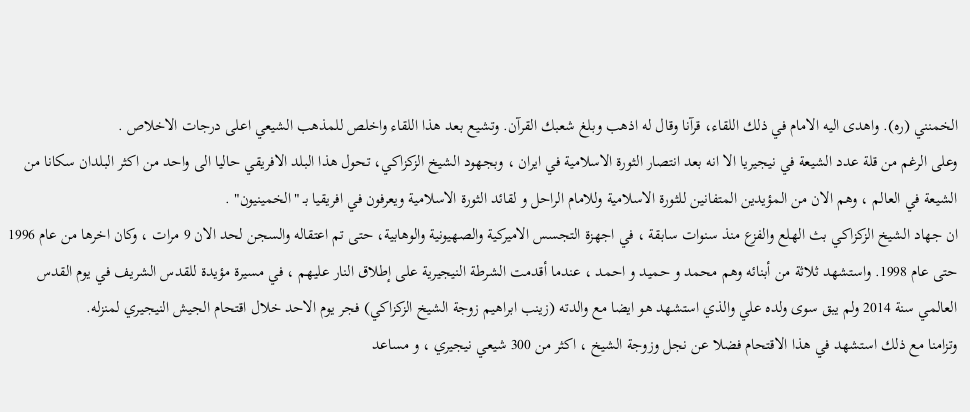الخمنني (ره). واهدى اليه الامام في ذلك اللقاء، قرآنا وقال له اذهب وبلغ شعبك القرآن. وتشيع بعد هذا اللقاء واخلص للمذهب الشيعي اعلى درجات الاخلاص .
وعلى الرغم من قلة عدد الشيعة في نيجيريا الا انه بعد انتصار الثورة الاسلامية في ايران ، وبجهود الشيخ الزكزاكي، تحول هذا البلد الافريقي حاليا الى واحد من اكثر البلدان سكانا من الشيعة في العالم ، وهم الان من المؤيدين المتفانين للثورة الاسلامية وللامام الراحل و لقائد الثورة الاسلامية ويعرفون في افريقيا بـ "الخمينيون" .
ان جهاد الشيخ الزكزاكي بث الهلع والفزع منذ سنوات سابقة ، في اجهزة التجسس الاميركية والصهيونية والوهابية، حتى تم اعتقاله والسجن لحد الان 9 مرات ، وكان اخرها من عام 1996 حتى عام 1998. واستشهد ثلاثة من أبنائه وهم محمد و حميد و احمد ، عندما أقدمت الشرطة النيجيرية على إطلاق النار عليهم ، في مسيرة مؤيدة للقدس الشريف في يوم القدس العالمي سنة 2014 ولم يبق سوى ولده علي والذي استشهد هو ايضا مع والدته (زينب ابراهيم زوجة الشيخ الزكزاكي) فجر يوم الاحد خلال اقتحام الجيش النيجيري لمنزله.
وتزامنا مع ذلك استشهد في هذا الاقتحام فضلا عن نجل وزوجة الشيخ ، اكثر من 300 شيعي نيجيري ، و مساعد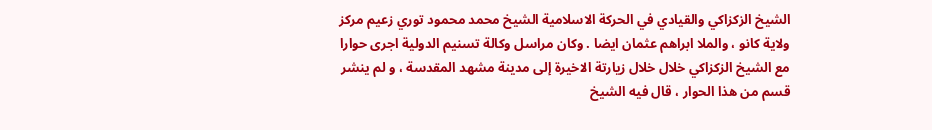الشيخ الزكزاكي والقيادي في الحركة الاسلامية الشيخ محمد محمود توري زعيم مركز ولاية كانو ، والملا ابراهم عثمان ايضا . وكان مراسل وكالة تسنيم الدولية اجرى حوارا مع الشيخ الزكزاكي خلال خلال زيارتة الاخيرة إلى مدينة مشهد المقدسة ، و لم ينشر قسم من هذا الحوار ، قال فيه الشيخ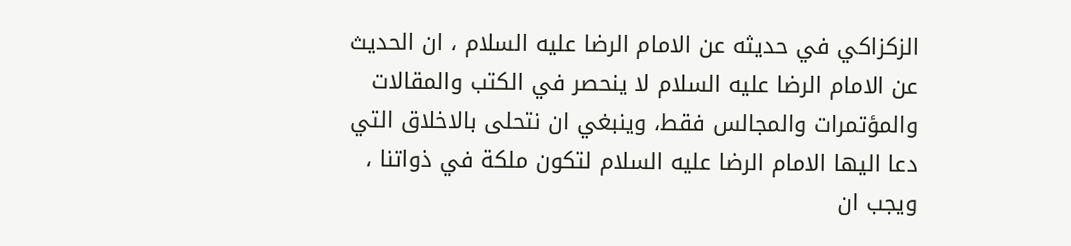الزكزاكي في حديثه عن الامام الرضا عليه السلام ، ان الحديث عن الامام الرضا عليه السلام لا ينحصر في الكتب والمقالات والمؤتمرات والمجالس فقط، وينبغي ان نتحلى بالاخلاق التي دعا اليها الامام الرضا عليه السلام لتكون ملكة في ذواتنا ، ويجب ان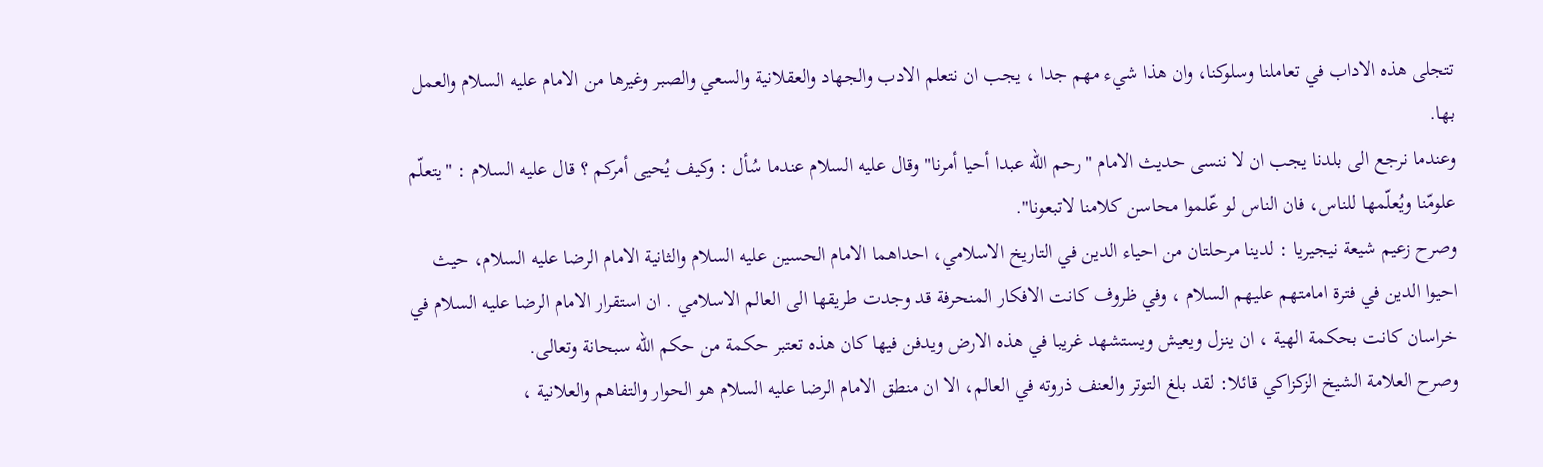تتجلى هذه الاداب في تعاملنا وسلوكنا، وان هذا شيء مهم جدا ، يجب ان نتعلم الادب والجهاد والعقلانية والسعي والصبر وغيرها من الامام عليه السلام والعمل بها.
وعندما نرجع الى بلدنا يجب ان لا ننسى حديث الامام "رحم الله عبدا أحيا أمرنا" وقال عليه السلام عندما سُأل : وكيف يُحيى أمركم ؟ قال عليه السلام : "يتعلّم علومّنا ويُعلّمها للناس، فان الناس لو عّلموا محاسن كلامنا لاتبعونا".
وصرح زعيم شيعة نيجيريا : لدينا مرحلتان من احياء الدين في التاريخ الاسلامي، احداهما الامام الحسين عليه السلام والثانية الامام الرضا عليه السلام، حيث احيوا الدين في فترة امامتهم عليهم السلام ، وفي ظروف كانت الافكار المنحرفة قد وجدت طريقها الى العالم الاسلامي . ان استقرار الامام الرضا عليه السلام في خراسان كانت بحكمة الهية ، ان ينزل ويعيش ويستشهد غريبا في هذه الارض ويدفن فيها كان هذه تعتبر حكمة من حكم الله سبحانة وتعالى.
وصرح العلامة الشيخ الزكزاكي قائلا: لقد بلغ التوتر والعنف ذروته في العالم، الا ان منطق الامام الرضا عليه السلام هو الحوار والتفاهم والعلانية ،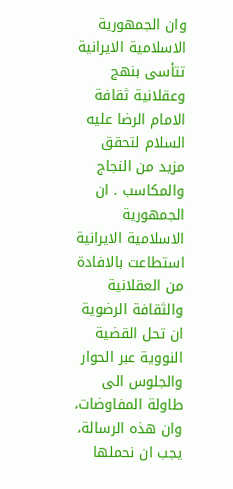وان الجمهورية الاسلامية الايرانية تتأسى بنهج وعقلانية ثقافة الامام الرضا عليه السلام لتحقق مزيد من النجاج والمكاسب . ان الجمهورية الاسلامية الايرانية استطاعت بالافادة من العقلانية والثقافة الرضوية ان تحل القضية النووية عبر الحوار والجلوس الى طاولة المفاوضات، وان هذه الرسالة، يجب ان نحملها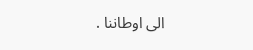الى اوطاننا .